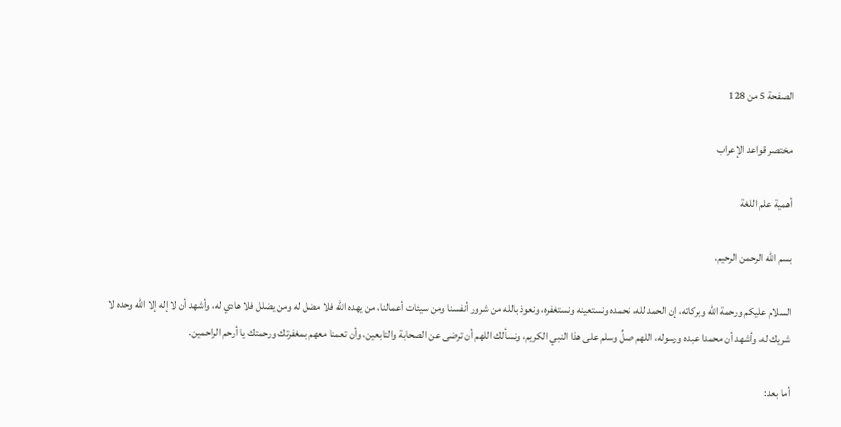الصفحة 5 من 128

مختصر قواعد الإعراب

أهمية علم اللغة

بسم الله الرحمن الرحيم.

السلام عليكم ورحمة الله وبركاته، إن الحمد لله، نحمده ونستعينه ونستغفره، ونعوذ بالله من شرور أنفسنا ومن سيئات أعمالنا، من يهده الله فلا مضل له ومن يضلل فلا هادي له، وأشهد أن لا إله إلا الله وحده لا شريك له، وأشهد أن محمدا عبده ورسوله، اللهم صلِّ وسلم على هذا النبي الكريم، ونسألك اللهم أن ترضى عن الصحابة والتابعين، وأن تعمنا معهم بمغفرتك ورحمتك يا أرحم الراحمين.

أما بعد: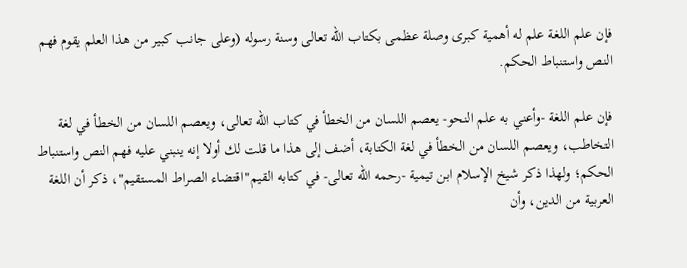فإن علم اللغة علم له أهمية كبرى وصلة عظمى بكتاب الله تعالى وسنة رسوله (وعلى جانب كبير من هذا العلم يقوم فهم النص واستنباط الحكم.

فإن علم اللغة -وأعني به علم النحو- يعصم اللسان من الخطأ في كتاب الله تعالى، ويعصم اللسان من الخطأ في لغة التخاطب، ويعصم اللسان من الخطأ في لغة الكتابة، أضف إلى هذا ما قلت لك أولا إنه ينبني عليه فهم النص واستنباط الحكم؛ ولهذا ذكر شيخ الإسلام ابن تيمية -رحمه الله تعالى- في كتابه القيم"اقتضاء الصراط المستقيم"، ذكر أن اللغة العربية من الدين، وأن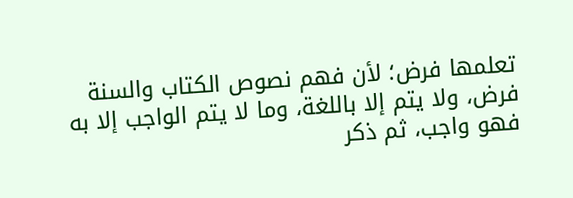تعلمها فرض؛ لأن فهم نصوص الكتاب والسنة فرض، ولا يتم إلا باللغة، وما لا يتم الواجب إلا به فهو واجب، ثم ذكر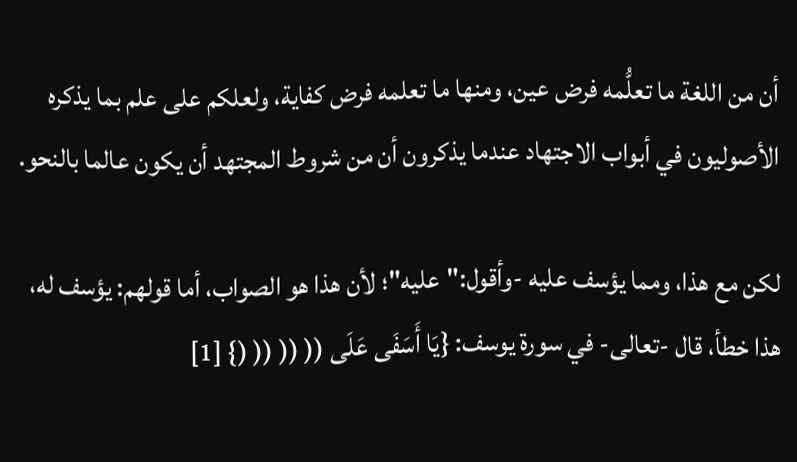أن من اللغة ما تعلُّمه فرض عين، ومنها ما تعلمه فرض كفاية، ولعلكم على علم بما يذكره الأصوليون في أبواب الاجتهاد عندما يذكرون أن من شروط المجتهد أن يكون عالما بالنحو.

لكن مع هذا، ومما يؤسف عليه -وأقول:"عليه"؛ لأن هذا هو الصواب، أما قولهم: يؤسف له، هذا خطأ، قال -تعالى- في سورة يوسف: {يَا أَسَفَى عَلَى (( (( (( (} [1]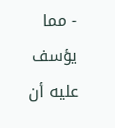- مما يؤسف عليه أن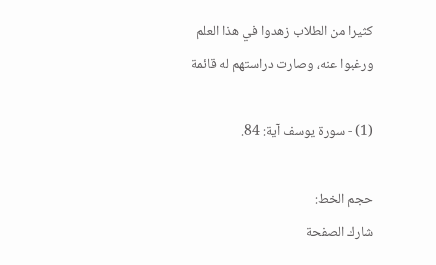كثيرا من الطلاب زهدوا في هذا العلم ورغبوا عنه، وصارت دراستهم له قائمة

(1) - سورة يوسف آية: 84.

حجم الخط:
شارك الصفحة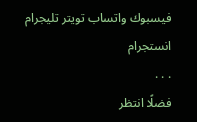فيسبوك واتساب تويتر تليجرام انستجرام
. . .
فضلًا انتظر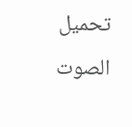تحميل الصوت